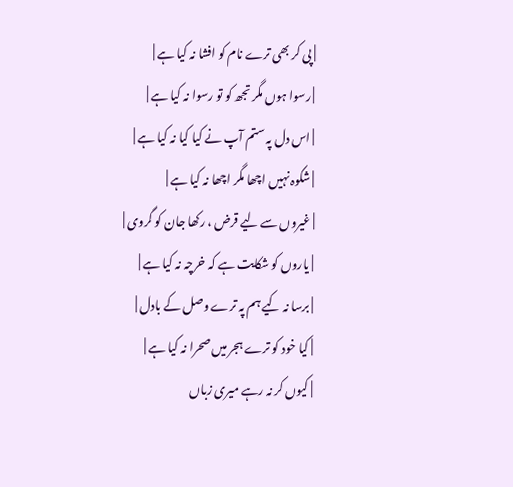| پی کر بھی ترے نام کو افشا نہ کیا ہے |
| رسوا ہوں مگر تجھ کو تو رسوا نہ کیا ہے |
| اس دل پہ ستم آپ نے کیا کیا نہ کیا ہے |
| شکوہ نہیں اچھا مگر اچھا نہ کیا ہے |
| غیروں سے لیے قرض ، رکھا جان کو گروی |
| یاروں کو شکایت ہے کہ خرچہ نہ کیا ہے |
| برسا نہ کیے ہم پہ ترے وصل کے بادل |
| کیا خود کو ترے ہجر میں صحرا نہ کیا ہے |
| کیوں کر نہ رہے میری زباں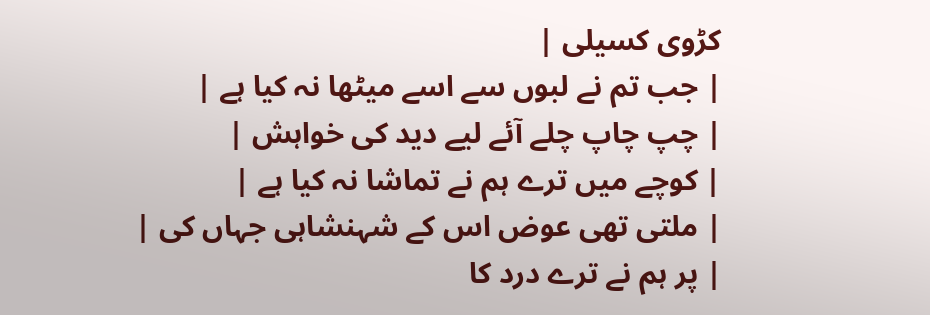کڑوی کسیلی |
| جب تم نے لبوں سے اسے میٹھا نہ کیا ہے |
| چپ چاپ چلے آئے لیے دید کی خواہش |
| کوچے میں ترے ہم نے تماشا نہ کیا ہے |
| ملتی تھی عوض اس کے شہنشاہی جہاں کی |
| پر ہم نے ترے درد کا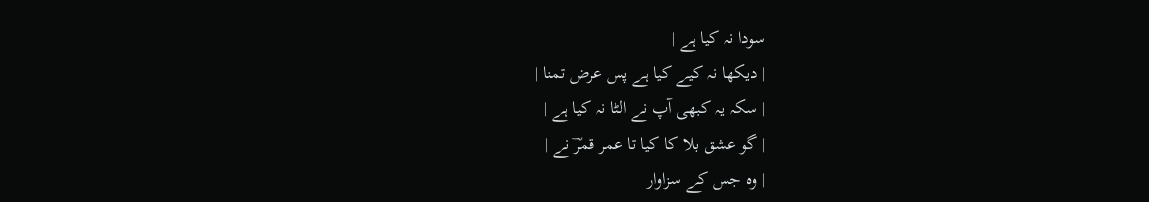سودا نہ کیا ہے |
| دیکھا نہ کیے کیا ہے پس عرض تمنا |
| سکہ یہ کبھی آپ نے الٹا نہ کیا ہے |
| گو عشق بلا کا کیا تا عمر قمرؔ نے |
| وہ جس کے سزاوار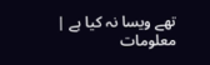تھے ویسا نہ کیا ہے |
معلومات